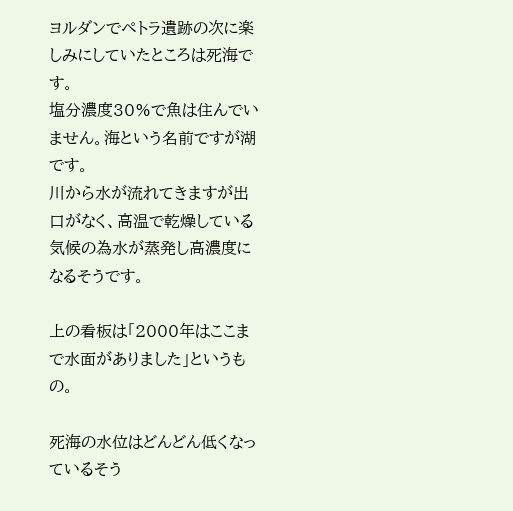ヨルダンでペトラ遺跡の次に楽しみにしていたところは死海です。
塩分濃度30%で魚は住んでいません。海という名前ですが湖です。
川から水が流れてきますが出口がなく、高温で乾燥している気候の為水が蒸発し高濃度になるそうです。

上の看板は「2000年はここまで水面がありました」というもの。

死海の水位はどんどん低くなっているそう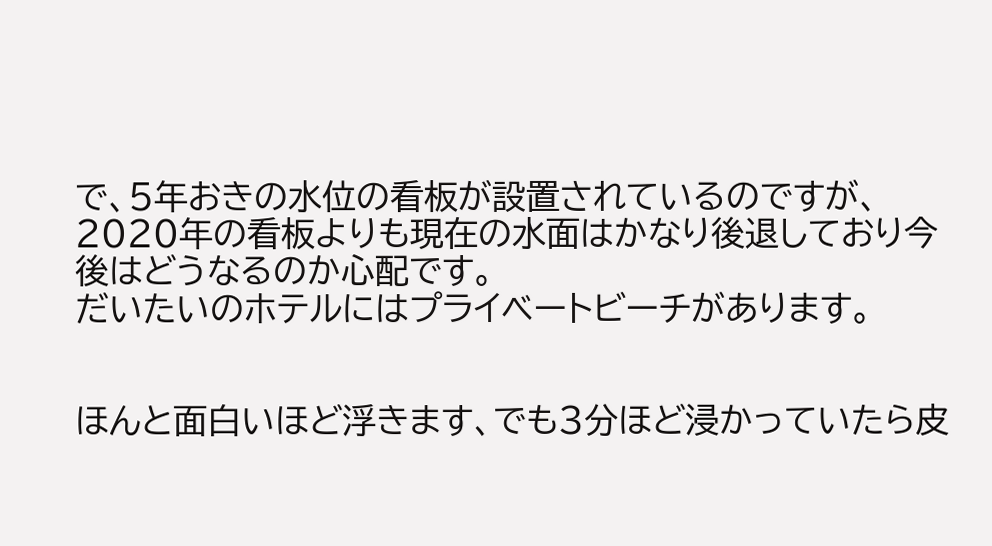で、5年おきの水位の看板が設置されているのですが、2020年の看板よりも現在の水面はかなり後退しており今後はどうなるのか心配です。
だいたいのホテルにはプライベートビーチがあります。


ほんと面白いほど浮きます、でも3分ほど浸かっていたら皮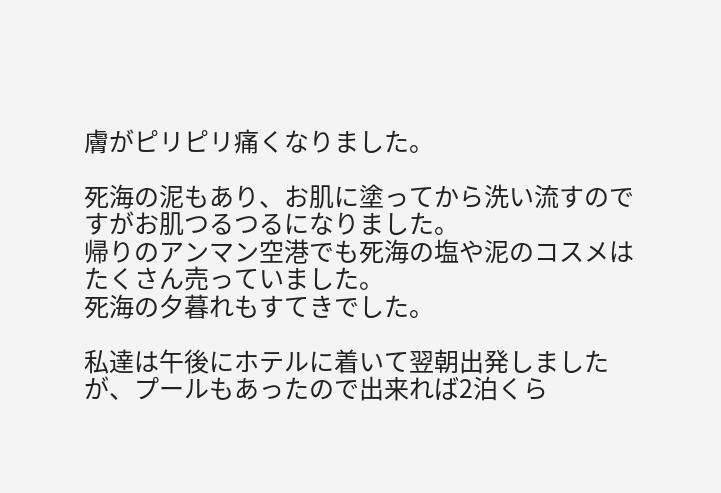膚がピリピリ痛くなりました。

死海の泥もあり、お肌に塗ってから洗い流すのですがお肌つるつるになりました。
帰りのアンマン空港でも死海の塩や泥のコスメはたくさん売っていました。
死海の夕暮れもすてきでした。

私達は午後にホテルに着いて翌朝出発しましたが、プールもあったので出来れば2泊くら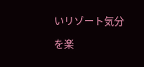いリゾート気分を楽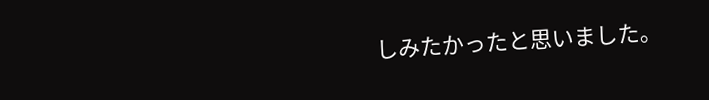しみたかったと思いました。